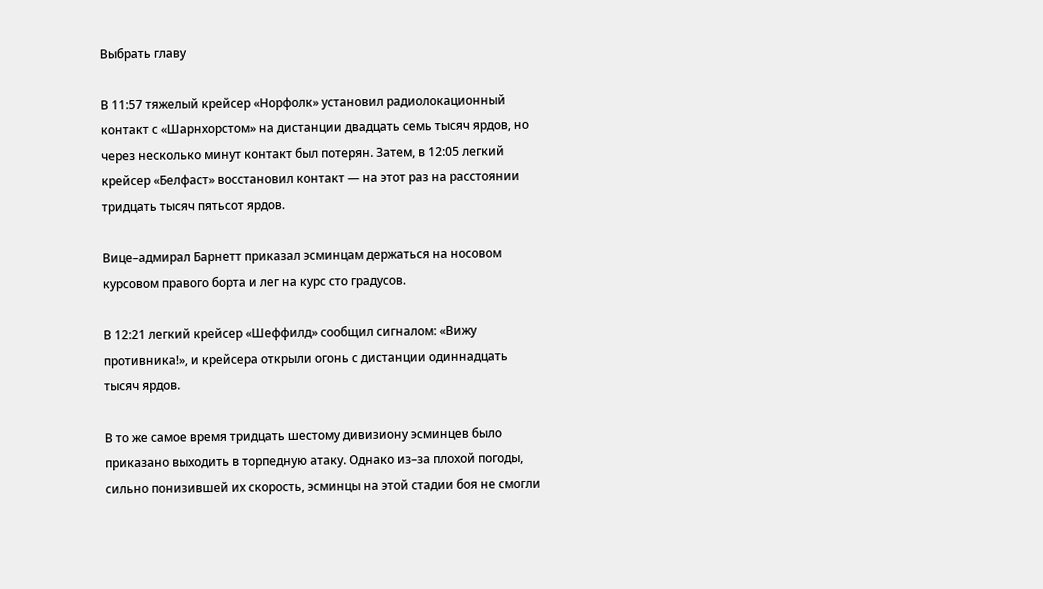Выбрать главу

В 11:57 тяжелый крейсер «Норфолк» установил радиолокационный контакт с «Шарнхорстом» на дистанции двадцать семь тысяч ярдов, но через несколько минут контакт был потерян. Затем, в 12:05 легкий крейсер «Белфаст» восстановил контакт — на этот раз на расстоянии тридцать тысяч пятьсот ярдов.

Вице–адмирал Барнетт приказал эсминцам держаться на носовом курсовом правого борта и лег на курс сто градусов.

В 12:21 легкий крейсер «Шеффилд» сообщил сигналом: «Вижу противника!», и крейсера открыли огонь с дистанции одиннадцать тысяч ярдов.

В то же самое время тридцать шестому дивизиону эсминцев было приказано выходить в торпедную атаку. Однако из–за плохой погоды, сильно понизившей их скорость, эсминцы на этой стадии боя не смогли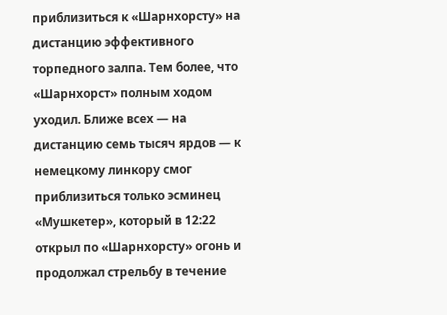приблизиться к «Шарнхорсту» на дистанцию эффективного торпедного залпа. Тем более, что «Шарнхорст» полным ходом уходил. Ближе всех — на дистанцию семь тысяч ярдов — к немецкому линкору смог приблизиться только эсминец «Мушкетер», который в 12:22 открыл по «Шарнхорсту» огонь и продолжал стрельбу в течение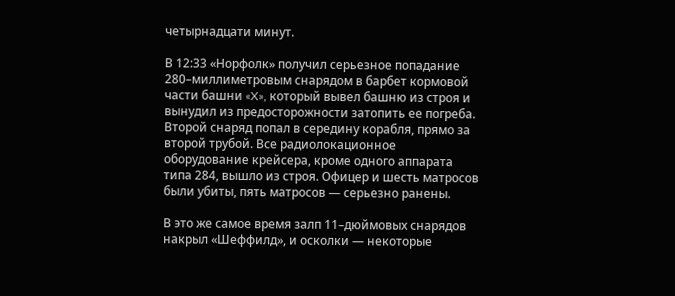четырнадцати минут.

В 12:33 «Норфолк» получил серьезное попадание 280–миллиметровым снарядом в барбет кормовой части башни «X», который вывел башню из строя и вынудил из предосторожности затопить ее погреба. Второй снаряд попал в середину корабля, прямо за второй трубой. Все радиолокационное оборудование крейсера, кроме одного аппарата типа 284, вышло из строя. Офицер и шесть матросов были убиты, пять матросов — серьезно ранены.

В это же самое время залп 11–дюймовых снарядов накрыл «Шеффилд», и осколки — некоторые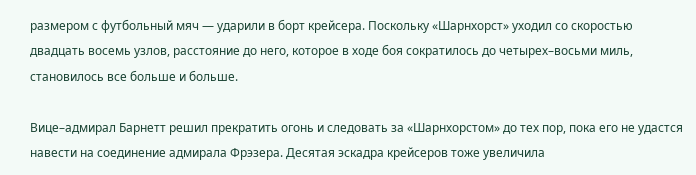размером с футбольный мяч — ударили в борт крейсера. Поскольку «Шарнхорст» уходил со скоростью двадцать восемь узлов, расстояние до него, которое в ходе боя сократилось до четырех–восьми миль, становилось все больше и больше.

Вице–адмирал Барнетт решил прекратить огонь и следовать за «Шарнхорстом» до тех пор, пока его не удастся навести на соединение адмирала Фрэзера. Десятая эскадра крейсеров тоже увеличила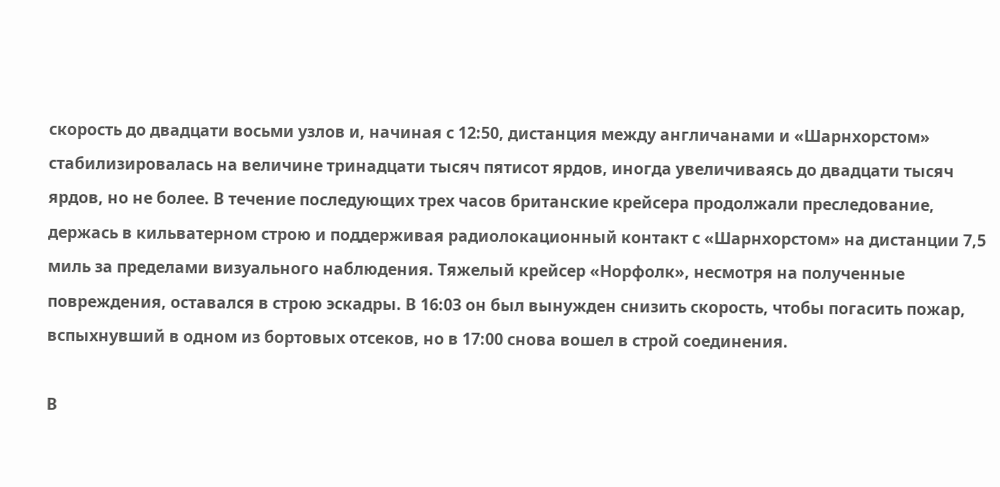скорость до двадцати восьми узлов и, начиная с 12:50, дистанция между англичанами и «Шарнхорстом» стабилизировалась на величине тринадцати тысяч пятисот ярдов, иногда увеличиваясь до двадцати тысяч ярдов, но не более. В течение последующих трех часов британские крейсера продолжали преследование, держась в кильватерном строю и поддерживая радиолокационный контакт с «Шарнхорстом» на дистанции 7,5 миль за пределами визуального наблюдения. Тяжелый крейсер «Норфолк», несмотря на полученные повреждения, оставался в строю эскадры. В 16:03 он был вынужден снизить скорость, чтобы погасить пожар, вспыхнувший в одном из бортовых отсеков, но в 17:00 снова вошел в строй соединения.

В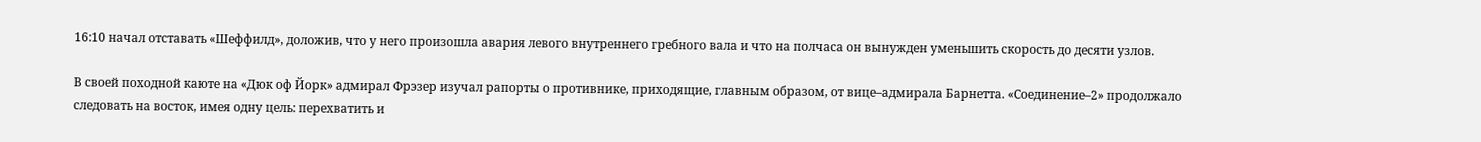16:10 начал отставать «Шеффилд», доложив, что у него произошла авария левого внутреннего гребного вала и что на полчаса он вынужден уменьшить скорость до десяти узлов.

В своей походной каюте на «Дюк оф Йорк» адмирал Фрэзер изучал рапорты о противнике, приходящие, главным образом, от вице–адмирала Барнетта. «Соединение–2» продолжало следовать на восток, имея одну цель: перехватить и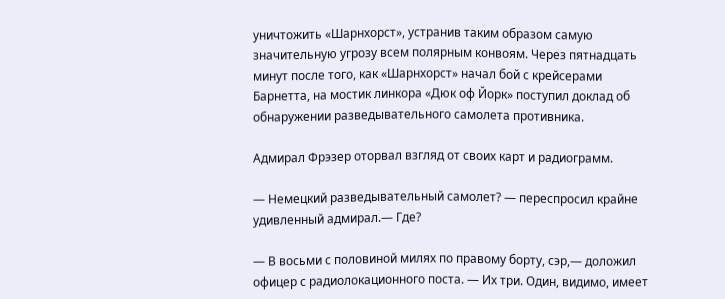уничтожить «Шарнхорст», устранив таким образом самую значительную угрозу всем полярным конвоям. Через пятнадцать минут после того, как «Шарнхорст» начал бой с крейсерами Барнетта, на мостик линкора «Дюк оф Йорк» поступил доклад об обнаружении разведывательного самолета противника.

Адмирал Фрэзер оторвал взгляд от своих карт и радиограмм.

— Немецкий разведывательный самолет? — переспросил крайне удивленный адмирал.— Где?

— В восьми с половиной милях по правому борту, сэр,— доложил офицер с радиолокационного поста. — Их три. Один, видимо, имеет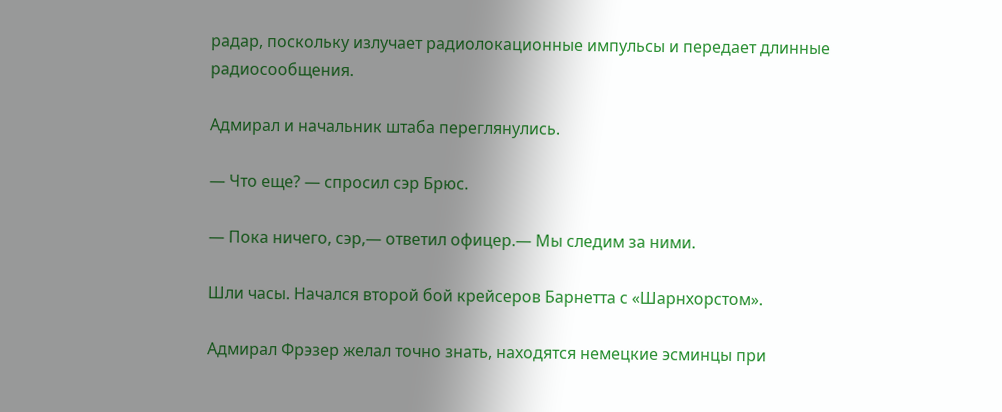радар, поскольку излучает радиолокационные импульсы и передает длинные радиосообщения.

Адмирал и начальник штаба переглянулись.

— Что еще? — спросил сэр Брюс.

— Пока ничего, сэр,— ответил офицер.— Мы следим за ними.

Шли часы. Начался второй бой крейсеров Барнетта с «Шарнхорстом».

Адмирал Фрэзер желал точно знать, находятся немецкие эсминцы при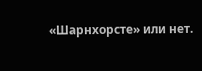«Шарнхорсте» или нет.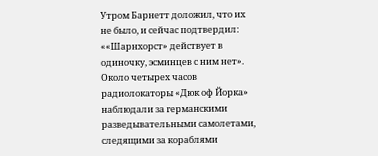Утром Барнетт доложил, что их не было, и сейчас подтвердил: ««Шарнхорст» действует в одиночку, эсминцев с ним нет». Около четырех часов радиолокаторы «Дюк оф Йорка» наблюдали за германскими разведывательными самолетами, следящими за кораблями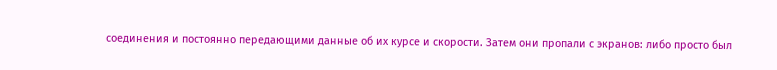соединения и постоянно передающими данные об их курсе и скорости. Затем они пропали с экранов: либо просто был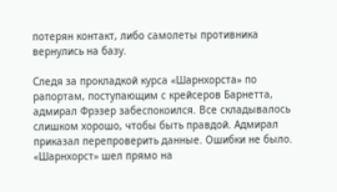потерян контакт, либо самолеты противника вернулись на базу.

Следя за прокладкой курса «Шарнхорста» по рапортам, поступающим с крейсеров Барнетта, адмирал Фрэзер забеспокоился. Все складывалось слишком хорошо, чтобы быть правдой. Адмирал приказал перепроверить данные. Ошибки не было. «Шарнхорст» шел прямо на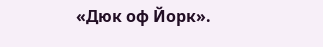«Дюк оф Йорк».